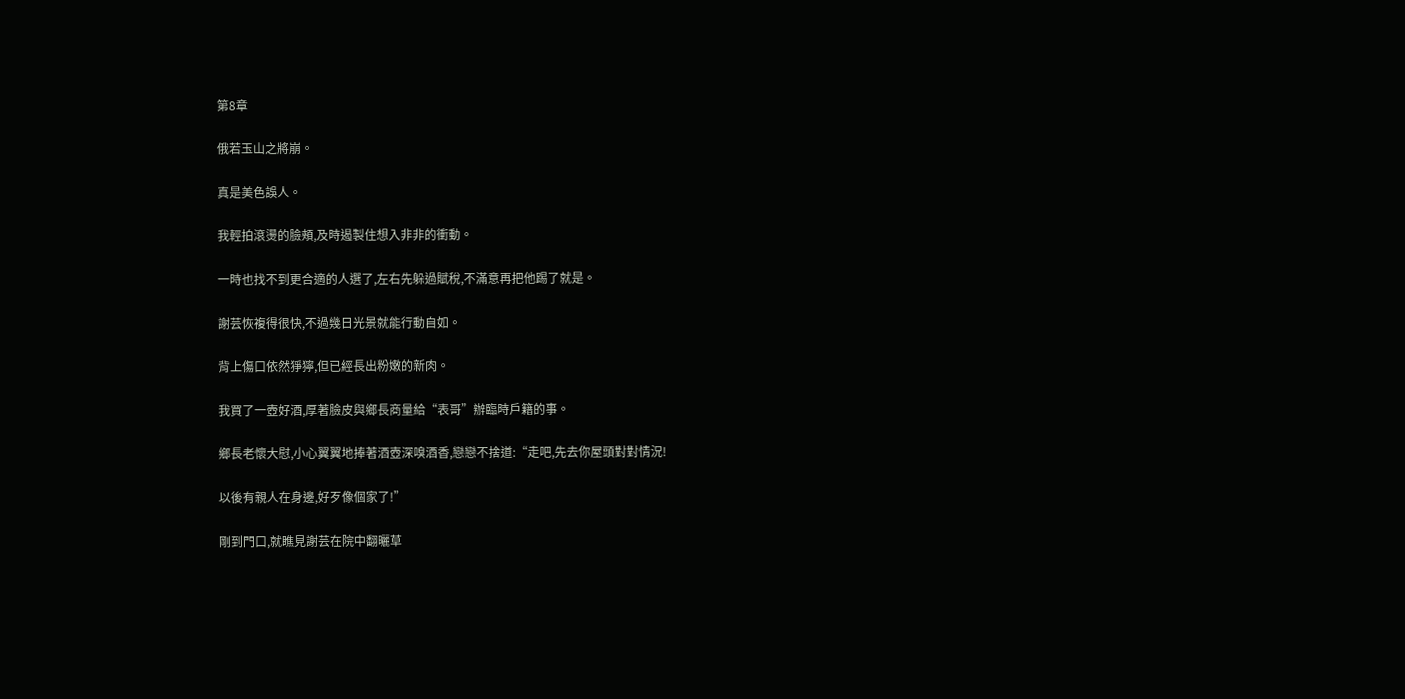第8章

俄若玉山之將崩。

真是美色誤人。

我輕拍滾燙的臉頰,及時遏製住想入非非的衝動。

一時也找不到更合適的人選了,左右先躲過賦稅,不滿意再把他踢了就是。

謝芸恢複得很快,不過幾日光景就能行動自如。

背上傷口依然猙獰,但已經長出粉嫩的新肉。

我買了一壺好酒,厚著臉皮與鄉長商量給“表哥”辦臨時戶籍的事。

鄉長老懷大慰,小心翼翼地捧著酒壺深嗅酒香,戀戀不捨道:“走吧,先去你屋頭對對情況!

以後有親人在身邊,好歹像個家了!”

剛到門口,就瞧見謝芸在院中翻曬草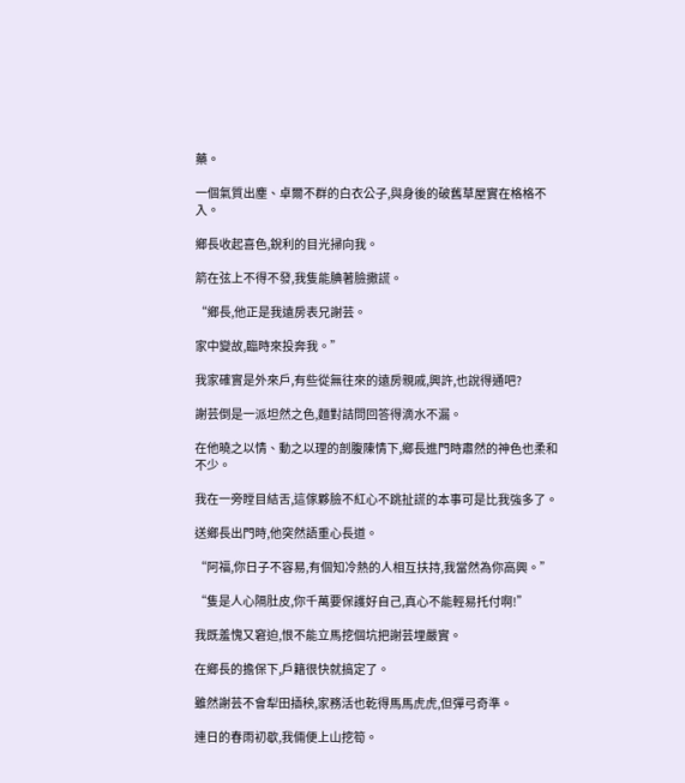藥。

一個氣質出塵、卓爾不群的白衣公子,與身後的破舊草屋實在格格不入。

鄉長收起喜色,銳利的目光掃向我。

箭在弦上不得不發,我隻能腆著臉撒謊。

“鄉長,他正是我遠房表兄謝芸。

家中變故,臨時來投奔我。”

我家確實是外來戶,有些從無往來的遠房親戚,興許,也說得通吧?

謝芸倒是一派坦然之色,麵對詰問回答得滴水不漏。

在他曉之以情、動之以理的剖腹陳情下,鄉長進門時肅然的神色也柔和不少。

我在一旁瞠目結舌,這傢夥臉不紅心不跳扯謊的本事可是比我強多了。

送鄉長出門時,他突然語重心長道。

“阿福,你日子不容易,有個知冷熱的人相互扶持,我當然為你高興。”

“隻是人心隔肚皮,你千萬要保護好自己,真心不能輕易托付啊!”

我既羞愧又窘迫,恨不能立馬挖個坑把謝芸埋嚴實。

在鄉長的擔保下,戶籍很快就搞定了。

雖然謝芸不會犁田插秧,家務活也乾得馬馬虎虎,但彈弓奇準。

連日的春雨初歇,我倆便上山挖筍。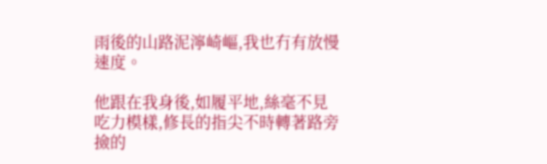雨後的山路泥濘崎嶇,我也冇有放慢速度。

他跟在我身後,如履平地,絲毫不見吃力模樣,修長的指尖不時轉著路旁撿的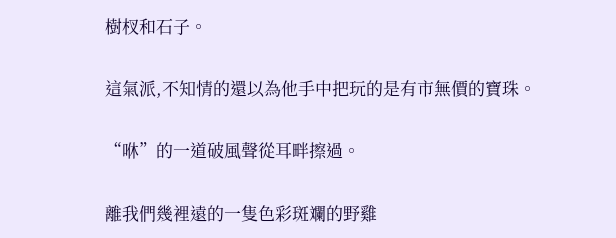樹杈和石子。

這氣派,不知情的還以為他手中把玩的是有市無價的寶珠。

“咻”的一道破風聲從耳畔擦過。

離我們幾裡遠的一隻色彩斑斕的野雞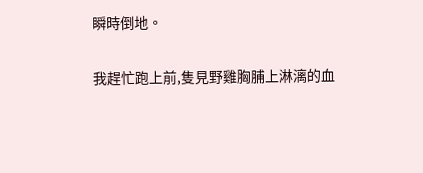瞬時倒地。

我趕忙跑上前,隻見野雞胸脯上淋漓的血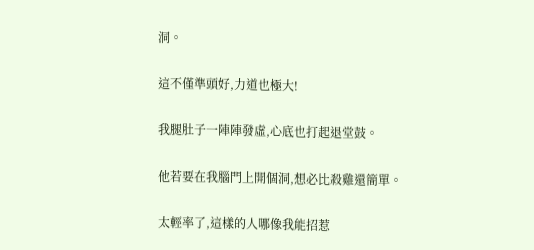洞。

這不僅準頭好,力道也極大!

我腿肚子一陣陣發虛,心底也打起退堂鼓。

他若要在我腦門上開個洞,想必比殺雞還簡單。

太輕率了,這樣的人哪像我能招惹